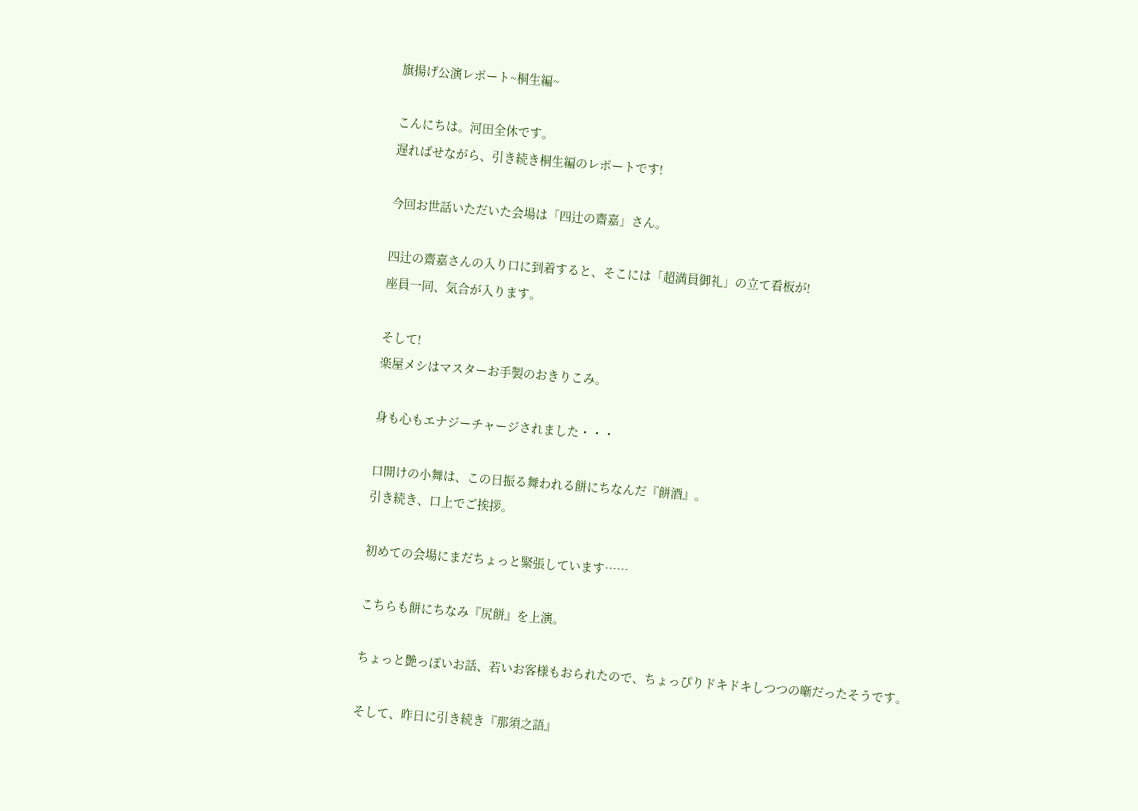旗揚げ公演レポート~桐生編~

こんにちは。河田全休です。
遅ればせながら、引き続き桐生編のレポートです!

今回お世話いただいた会場は「四辻の齋嘉」さん。

四辻の齋嘉さんの入り口に到着すると、そこには「超満員御礼」の立て看板が!
座員一同、気合が入ります。

そして!
楽屋メシはマスターお手製のおきりこみ。

身も心もエナジーチャージされました・・・

口開けの小舞は、この日振る舞われる餅にちなんだ『餅酒』。
引き続き、口上でご挨拶。

初めての会場にまだちょっと緊張しています……

こちらも餅にちなみ『尻餅』を上演。

ちょっと艶っぽいお話、若いお客様もおられたので、ちょっぴりドキドキしつつの噺だったそうです。

そして、昨日に引き続き『那須之語』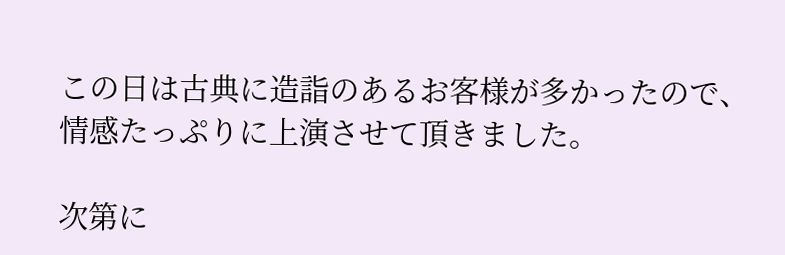この日は古典に造詣のあるお客様が多かったので、情感たっぷりに上演させて頂きました。

次第に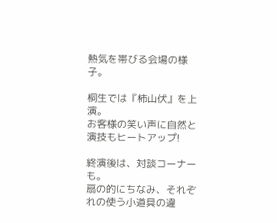熱気を帯びる会場の様子。

桐生では『柿山伏』を上演。
お客様の笑い声に自然と演技もヒートアップ!

終演後は、対談コーナーも。
扇の的にちなみ、それぞれの使う小道具の違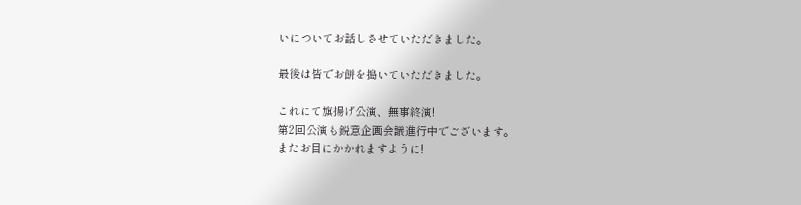いについてお話しさせていただきました。

最後は皆でお餅を搗いていただきました。

これにて旗揚げ公演、無事終演!
第2回公演も鋭意企画会議進行中でございます。
またお目にかかれますように!